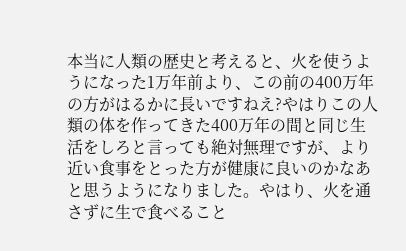本当に人類の歴史と考えると、火を使うようになった1万年前より、この前の400万年の方がはるかに長いですねえ?やはりこの人類の体を作ってきた400万年の間と同じ生活をしろと言っても絶対無理ですが、より近い食事をとった方が健康に良いのかなあと思うようになりました。やはり、火を通さずに生で食べること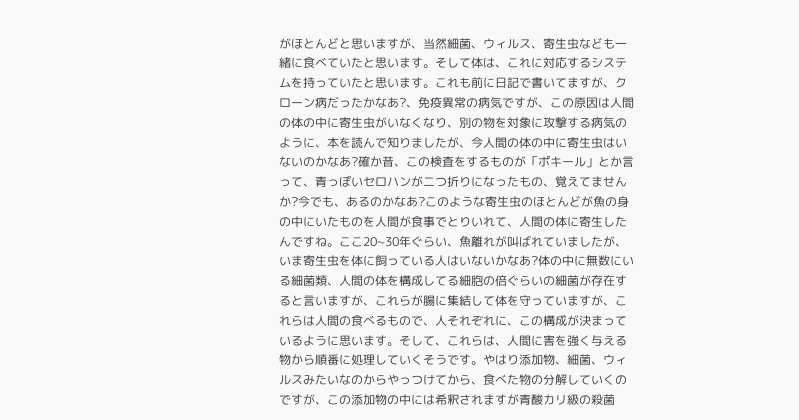がほとんどと思いますが、当然細菌、ウィルス、寄生虫なども一緒に食べていたと思います。そして体は、これに対応するシステムを持っていたと思います。これも前に日記で書いてますが、クローン病だったかなあ?、免疫異常の病気ですが、この原因は人間の体の中に寄生虫がいなくなり、別の物を対象に攻撃する病気のように、本を読んで知りましたが、今人間の体の中に寄生虫はいないのかなあ?確か昔、この検査をするものが「ポキール」とか言って、青っぽいセロハンが二つ折りになったもの、覚えてませんか?今でも、あるのかなあ?このような寄生虫のほとんどが魚の身の中にいたものを人間が食事でとりいれて、人間の体に寄生したんですね。ここ20~30年ぐらい、魚離れが叫ばれていましたが、いま寄生虫を体に飼っている人はいないかなあ?体の中に無数にいる細菌類、人間の体を構成してる細胞の倍ぐらいの細菌が存在すると言いますが、これらが腸に集結して体を守っていますが、これらは人間の食べるもので、人それぞれに、この構成が決まっているように思います。そして、これらは、人間に害を強く与える物から順番に処理していくそうです。やはり添加物、細菌、ウィルスみたいなのからやっつけてから、食べた物の分解していくのですが、この添加物の中には希釈されますが青酸カリ級の殺菌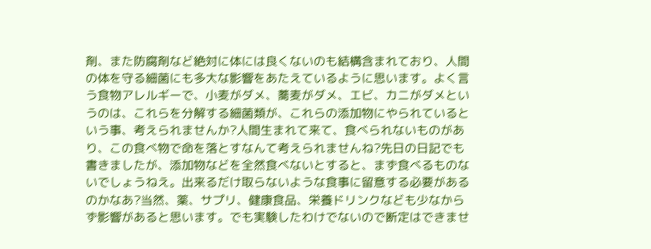剤、また防腐剤など絶対に体には良くないのも結構含まれており、人間の体を守る細菌にも多大な影響をあたえているように思います。よく言う食物アレルギーで、小麦がダメ、蕎麦がダメ、エビ、カニがダメというのは、これらを分解する細菌類が、これらの添加物にやられているという事、考えられませんか?人間生まれて来て、食べられないものがあり、この食べ物で命を落とすなんて考えられませんね?先日の日記でも書きましたが、添加物などを全然食べないとすると、まず食べるものないでしょうねえ。出来るだけ取らないような食事に留意する必要があるのかなあ?当然、薬、サプリ、健康食品、栄養ドリンクなども少なからず影響があると思います。でも実験したわけでないので断定はできませ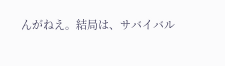んがねえ。結局は、サバイバル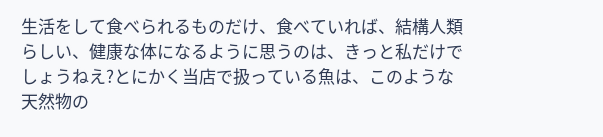生活をして食べられるものだけ、食べていれば、結構人類らしい、健康な体になるように思うのは、きっと私だけでしょうねえ?とにかく当店で扱っている魚は、このような天然物の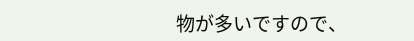物が多いですので、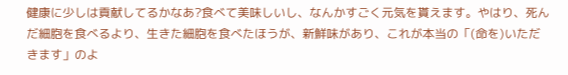健康に少しは貢献してるかなあ?食べて美味しいし、なんかすごく元気を貰えます。やはり、死んだ細胞を食べるより、生きた細胞を食べたほうが、新鮮味があり、これが本当の「(命を)いただきます」のよ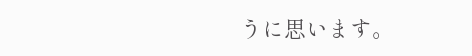うに思います。